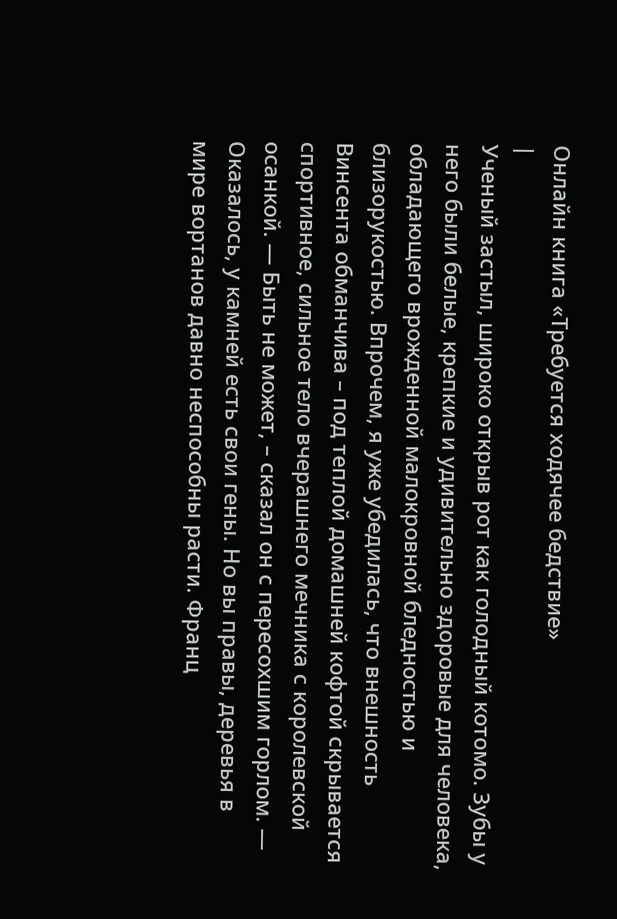Онлайн книга «Требуется ходячее бедствие»
|
Ученый застыл, широко открыв рот как голодный котомо. Зубы у него были белые, крепкие и удивительно здоровые для человека, обладающего врожденной малокровной бледностью и близорукостью. Впрочем, я уже убедилась, что внешность Винсента обманчива – под теплой домашней кофтой скрывается спортивное, сильное тело вчерашнего мечника с королевской осанкой. — Быть не может, – сказал он с пересохшим горлом. — Оказалось, у камней есть свои гены. Но вы правы, деревья в мире вортанов давно неспособны расти. Франц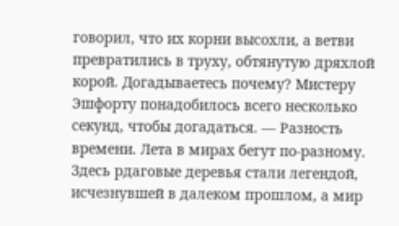говорил, что их корни высохли, а ветви превратились в труху, обтянутую дряхлой корой. Догадываетесь почему? Мистеру Эшфорту понадобилось всего несколько секунд, чтобы догадаться. — Разность времени. Лета в мирах бегут по-разному. Здесь рдаговые деревья стали легендой, исчезнувшей в далеком прошлом, а мир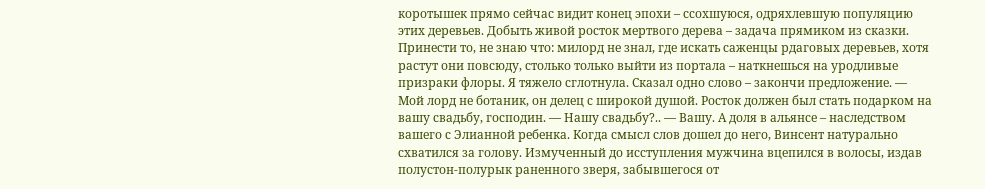коротышек прямо сейчас видит конец эпохи – ссохшуюся, одряхлевшую популяцию этих деревьев. Добыть живой росток мертвого дерева – задача прямиком из сказки. Принести то, не знаю что: милорд не знал, где искать саженцы рдаговых деревьев, хотя растут они повсюду, столько только выйти из портала – наткнешься на уродливые призраки флоры. Я тяжело сглотнула. Сказал одно слово – закончи предложение. — Мой лорд не ботаник, он делец с широкой душой. Росток должен был стать подарком на вашу свадьбу, господин. — Нашу свадьбу?.. — Вашу. А доля в альянсе – наследством вашего с Элианной ребенка. Когда смысл слов дошел до него, Винсент натурально схватился за голову. Измученный до исступления мужчина вцепился в волосы, издав полустон-полурык раненного зверя, забывшегося от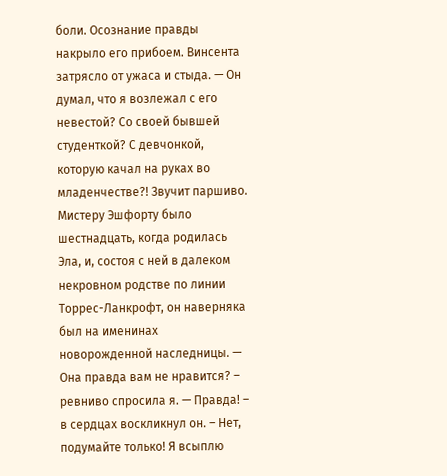боли. Осознание правды накрыло его прибоем. Винсента затрясло от ужаса и стыда. — Он думал, что я возлежал с его невестой? Со своей бывшей студенткой? С девчонкой, которую качал на руках во младенчестве?! Звучит паршиво. Мистеру Эшфорту было шестнадцать, когда родилась Эла, и, состоя с ней в далеком некровном родстве по линии Торрес-Ланкрофт, он наверняка был на именинах новорожденной наследницы. — Она правда вам не нравится? – ревниво спросила я. — Правда! – в сердцах воскликнул он. – Нет, подумайте только! Я всыплю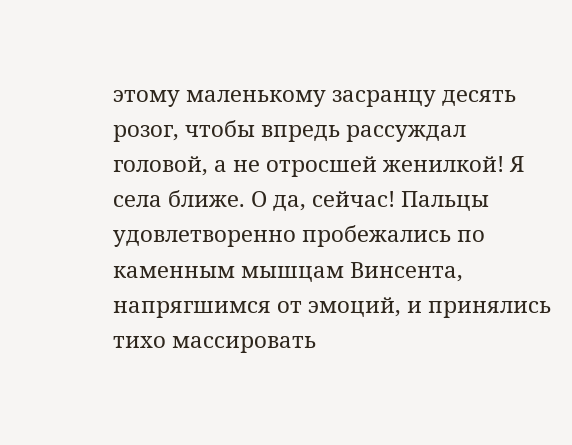этому маленькому засранцу десять розог, чтобы впредь рассуждал головой, а не отросшей женилкой! Я села ближе. О да, сейчас! Пальцы удовлетворенно пробежались по каменным мышцам Винсента, напрягшимся от эмоций, и принялись тихо массировать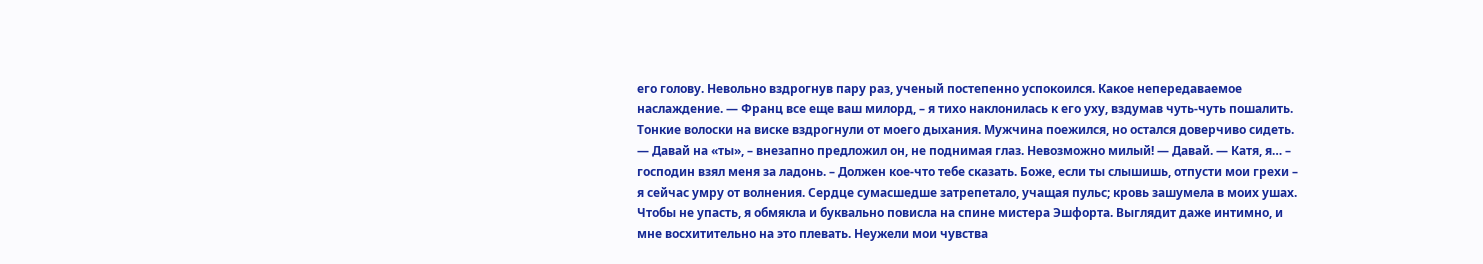его голову. Невольно вздрогнув пару раз, ученый постепенно успокоился. Какое непередаваемое наслаждение. — Франц все еще ваш милорд, – я тихо наклонилась к его уху, вздумав чуть-чуть пошалить. Тонкие волоски на виске вздрогнули от моего дыхания. Мужчина поежился, но остался доверчиво сидеть. — Давай на «ты», – внезапно предложил он, не поднимая глаз. Невозможно милый! — Давай. — Катя, я… – господин взял меня за ладонь. – Должен кое-что тебе сказать. Боже, если ты слышишь, отпусти мои грехи – я сейчас умру от волнения. Сердце сумасшедше затрепетало, учащая пульс; кровь зашумела в моих ушах. Чтобы не упасть, я обмякла и буквально повисла на спине мистера Эшфорта. Выглядит даже интимно, и мне восхитительно на это плевать. Неужели мои чувства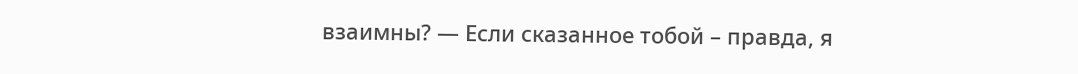взаимны? — Если сказанное тобой – правда, я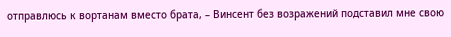отправлюсь к вортанам вместо брата, – Винсент без возражений подставил мне свою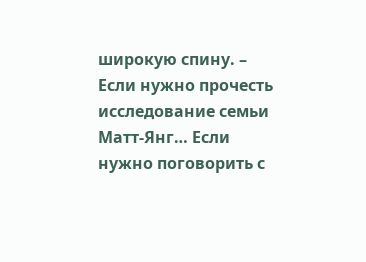широкую спину. – Если нужно прочесть исследование семьи Матт-Янг… Если нужно поговорить с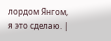лордом Янгом, я это сделаю. |